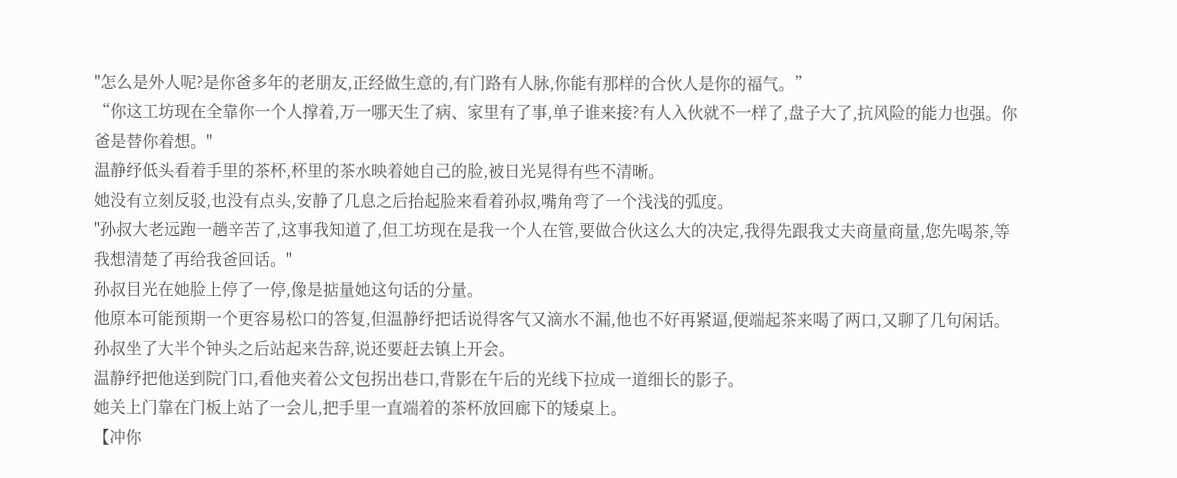"怎么是外人呢?是你爸多年的老朋友,正经做生意的,有门路有人脉,你能有那样的合伙人是你的福气。”
“你这工坊现在全靠你一个人撑着,万一哪天生了病、家里有了事,单子谁来接?有人入伙就不一样了,盘子大了,抗风险的能力也强。你爸是替你着想。"
温静纾低头看着手里的茶杯,杯里的茶水映着她自己的脸,被日光晃得有些不清晰。
她没有立刻反驳,也没有点头,安静了几息之后抬起脸来看着孙叔,嘴角弯了一个浅浅的弧度。
"孙叔大老远跑一趟辛苦了,这事我知道了,但工坊现在是我一个人在管,要做合伙这么大的决定,我得先跟我丈夫商量商量,您先喝茶,等我想清楚了再给我爸回话。"
孙叔目光在她脸上停了一停,像是掂量她这句话的分量。
他原本可能预期一个更容易松口的答复,但温静纾把话说得客气又滴水不漏,他也不好再紧逼,便端起茶来喝了两口,又聊了几句闲话。
孙叔坐了大半个钟头之后站起来告辞,说还要赶去镇上开会。
温静纾把他送到院门口,看他夹着公文包拐出巷口,背影在午后的光线下拉成一道细长的影子。
她关上门靠在门板上站了一会儿,把手里一直端着的茶杯放回廊下的矮桌上。
【冲你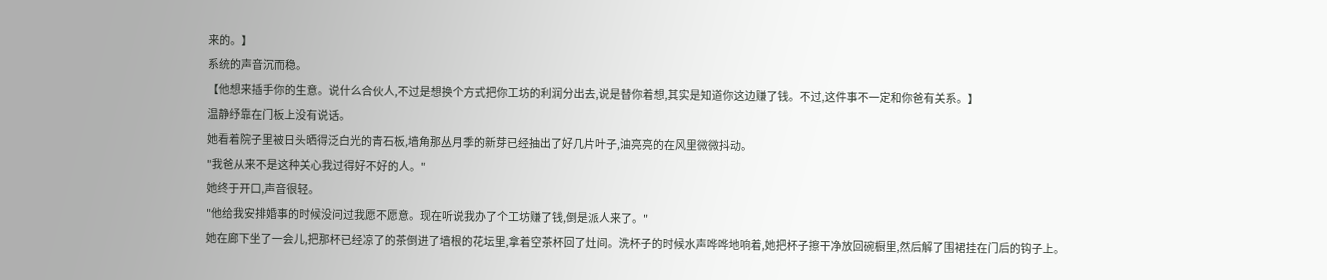来的。】
系统的声音沉而稳。
【他想来插手你的生意。说什么合伙人,不过是想换个方式把你工坊的利润分出去,说是替你着想,其实是知道你这边赚了钱。不过,这件事不一定和你爸有关系。】
温静纾靠在门板上没有说话。
她看着院子里被日头晒得泛白光的青石板,墙角那丛月季的新芽已经抽出了好几片叶子,油亮亮的在风里微微抖动。
"我爸从来不是这种关心我过得好不好的人。"
她终于开口,声音很轻。
"他给我安排婚事的时候没问过我愿不愿意。现在听说我办了个工坊赚了钱,倒是派人来了。"
她在廊下坐了一会儿,把那杯已经凉了的茶倒进了墙根的花坛里,拿着空茶杯回了灶间。洗杯子的时候水声哗哗地响着,她把杯子擦干净放回碗橱里,然后解了围裙挂在门后的钩子上。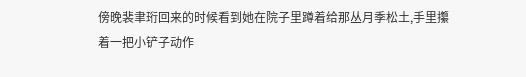傍晚裴聿珩回来的时候看到她在院子里蹲着给那丛月季松土,手里攥着一把小铲子动作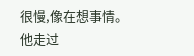很慢,像在想事情。
他走过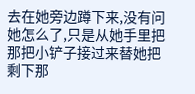去在她旁边蹲下来,没有问她怎么了,只是从她手里把那把小铲子接过来替她把剩下那